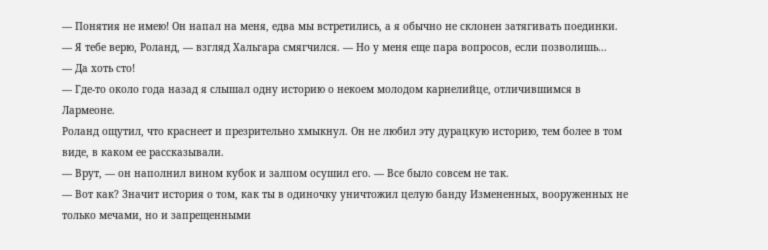— Понятия не имею! Он напал на меня, едва мы встретились, а я обычно не склонен затягивать поединки.
— Я тебе верю, Роланд, — взгляд Хальгара смягчился. — Но у меня еще пара вопросов, если позволишь...
— Да хоть сто!
— Где-то около года назад я слышал одну историю о некоем молодом карнелийце, отличившимся в Лармеоне.
Роланд ощутил, что краснеет и презрительно хмыкнул. Он не любил эту дурацкую историю, тем более в том виде, в каком ее рассказывали.
— Врут, — он наполнил вином кубок и залпом осушил его. — Все было совсем не так.
— Вот как? Значит история о том, как ты в одиночку уничтожил целую банду Измененных, вооруженных не только мечами, но и запрещенными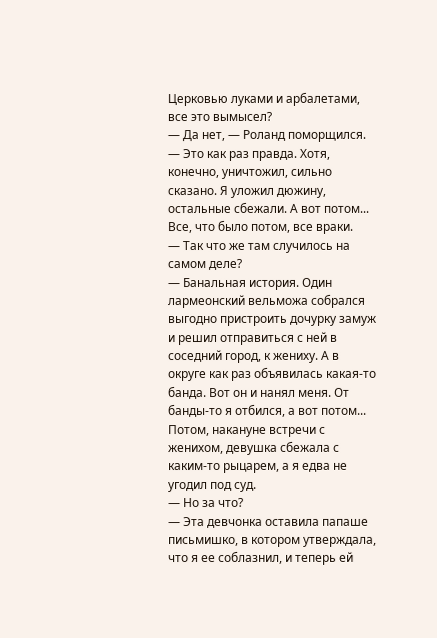Церковью луками и арбалетами, все это вымысел?
— Да нет, — Роланд поморщился. — Это как раз правда. Хотя, конечно, уничтожил, сильно сказано. Я уложил дюжину, остальные сбежали. А вот потом... Все, что было потом, все враки.
— Так что же там случилось на самом деле?
— Банальная история. Один лармеонский вельможа собрался выгодно пристроить дочурку замуж и решил отправиться с ней в соседний город, к жениху. А в округе как раз объявилась какая-то банда. Вот он и нанял меня. От банды-то я отбился, а вот потом... Потом, накануне встречи с женихом, девушка сбежала с каким-то рыцарем, а я едва не угодил под суд.
— Но за что?
— Эта девчонка оставила папаше письмишко, в котором утверждала, что я ее соблазнил, и теперь ей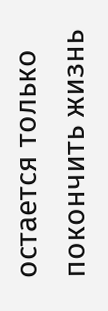остается только покончить жизнь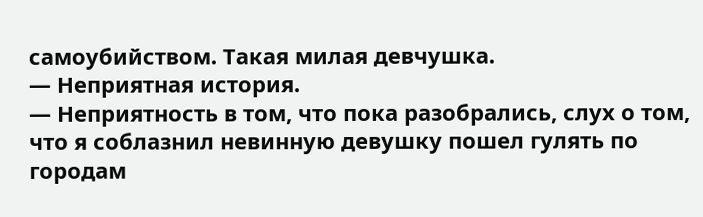самоубийством. Такая милая девчушка.
— Неприятная история.
— Неприятность в том, что пока разобрались, слух о том, что я соблазнил невинную девушку пошел гулять по городам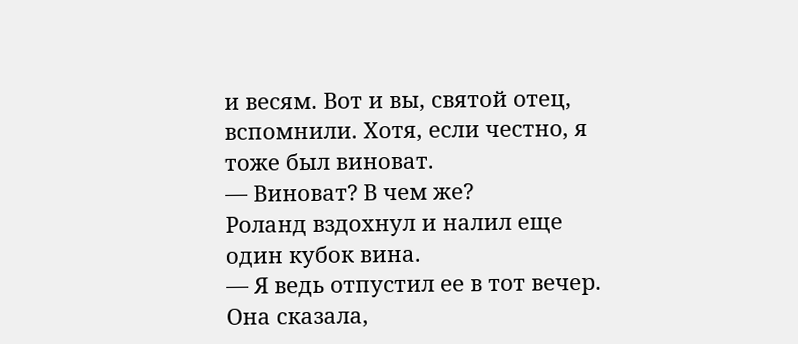и весям. Вот и вы, святой отец, вспомнили. Хотя, если честно, я тоже был виноват.
— Виноват? В чем же?
Роланд вздохнул и налил еще один кубок вина.
— Я ведь отпустил ее в тот вечер. Она сказала,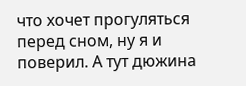что хочет прогуляться перед сном, ну я и поверил. А тут дюжина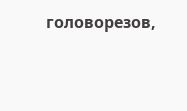головорезов,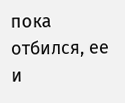пока отбился, ее и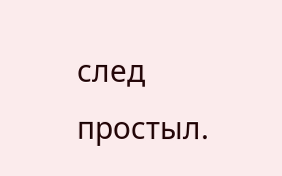след простыл.